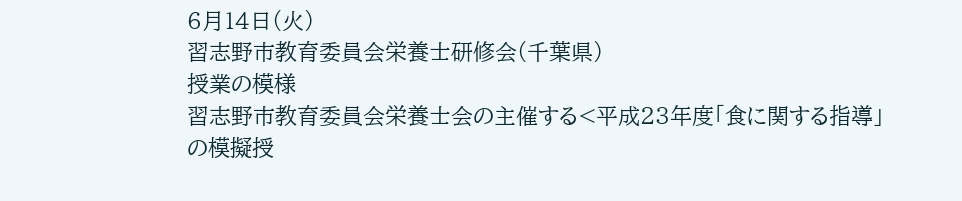6月14日(火)
習志野市教育委員会栄養士研修会(千葉県)
授業の模様
習志野市教育委員会栄養士会の主催する<平成23年度「食に関する指導」の模擬授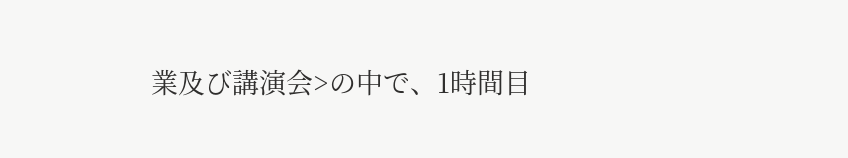業及び講演会>の中で、1時間目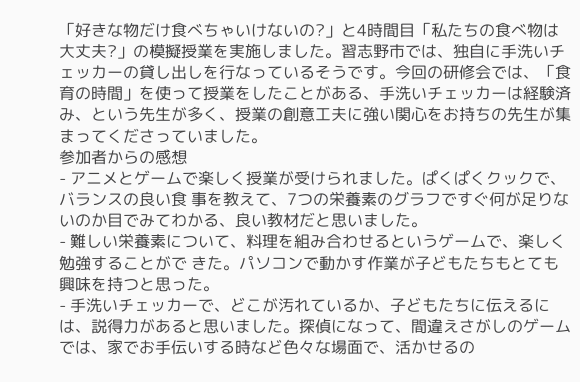「好きな物だけ食べちゃいけないの?」と4時間目「私たちの食べ物は大丈夫?」の模擬授業を実施しました。習志野市では、独自に手洗いチェッカーの貸し出しを行なっているそうです。今回の研修会では、「食育の時間」を使って授業をしたことがある、手洗いチェッカーは経験済み、という先生が多く、授業の創意工夫に強い関心をお持ちの先生が集まってくださっていました。
参加者からの感想
- アニメとゲームで楽しく授業が受けられました。ぱくぱくクックで、バランスの良い食 事を教えて、7つの栄養素のグラフですぐ何が足りないのか目でみてわかる、良い教材だと思いました。
- 難しい栄養素について、料理を組み合わせるというゲームで、楽しく勉強することがで きた。パソコンで動かす作業が子どもたちもとても興味を持つと思った。
- 手洗いチェッカーで、どこが汚れているか、子どもたちに伝えるには、説得力があると思いました。探偵になって、間違えさがしのゲームでは、家でお手伝いする時など色々な場面で、活かせるの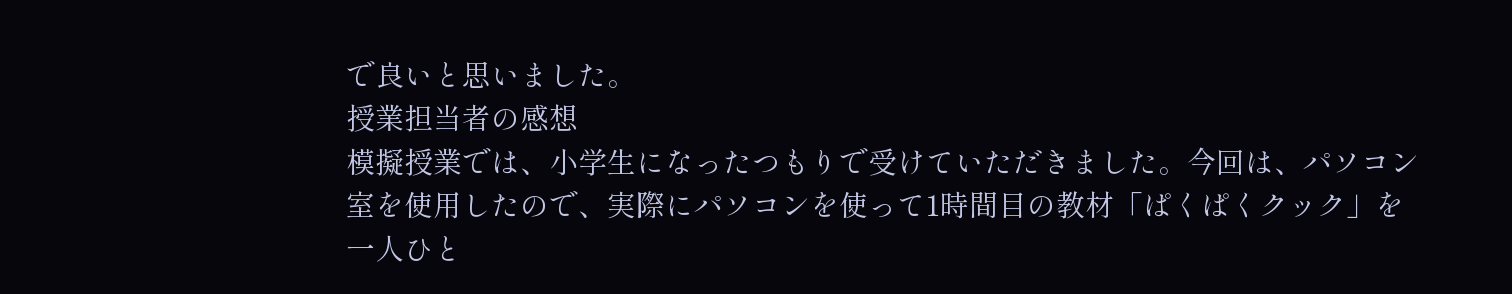で良いと思いました。
授業担当者の感想
模擬授業では、小学生になったつもりで受けていただきました。今回は、パソコン室を使用したので、実際にパソコンを使って1時間目の教材「ぱくぱくクック」を一人ひと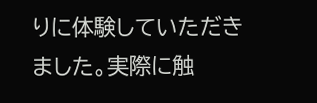りに体験していただきました。実際に触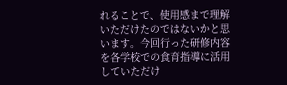れることで、使用感まで理解いただけたのではないかと思います。今回行った研修内容を各学校での食育指導に活用していただけ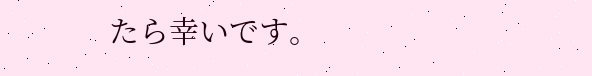たら幸いです。